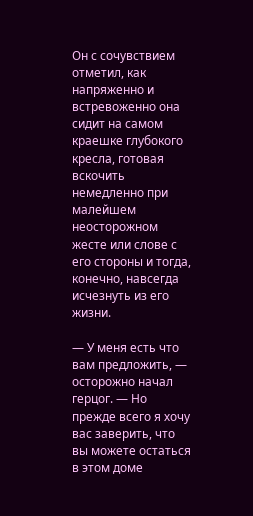Он с сочувствием отметил, как напряженно и встревоженно она сидит на самом краешке глубокого кресла, готовая вскочить немедленно при малейшем неосторожном жесте или слове с его стороны и тогда, конечно, навсегда исчезнуть из его жизни.

— У меня есть что вам предложить, — осторожно начал герцог. — Но прежде всего я хочу вас заверить, что вы можете остаться в этом доме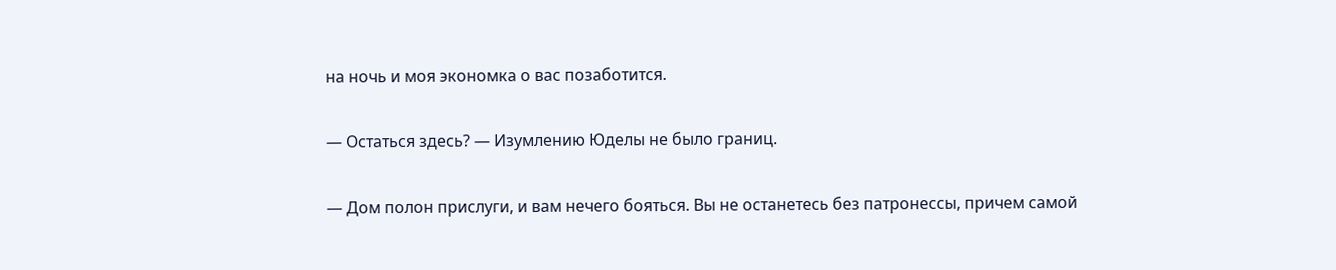на ночь и моя экономка о вас позаботится.

— Остаться здесь? — Изумлению Юделы не было границ.

— Дом полон прислуги, и вам нечего бояться. Вы не останетесь без патронессы, причем самой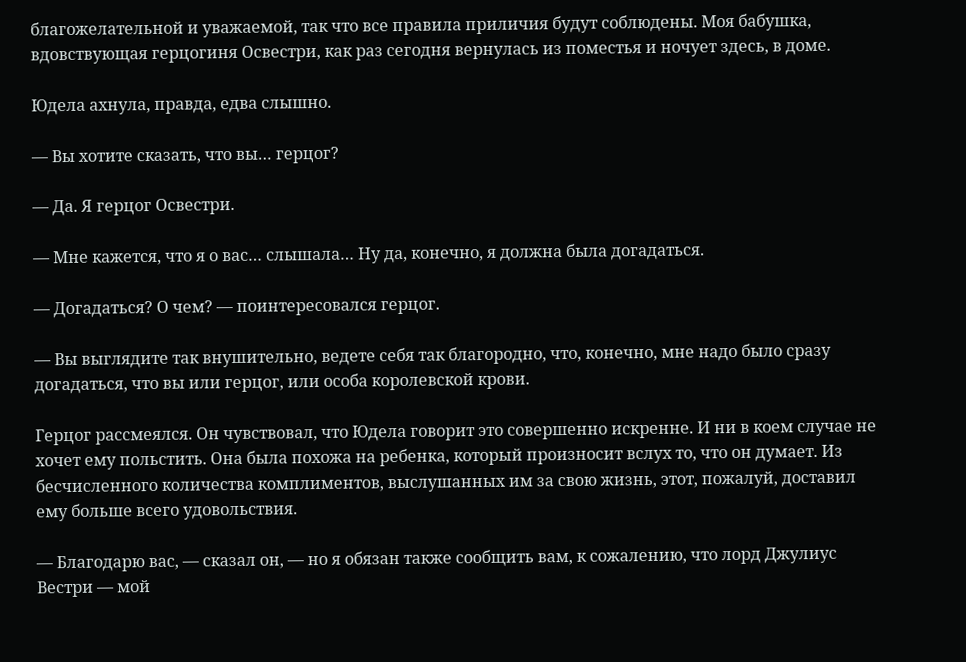благожелательной и уважаемой, так что все правила приличия будут соблюдены. Моя бабушка, вдовствующая герцогиня Освестри, как раз сегодня вернулась из поместья и ночует здесь, в доме.

Юдела ахнула, правда, едва слышно.

— Вы хотите сказать, что вы… герцог?

— Да. Я герцог Освестри.

— Мне кажется, что я о вас… слышала… Ну да, конечно, я должна была догадаться.

— Догадаться? О чем? — поинтересовался герцог.

— Вы выглядите так внушительно, ведете себя так благородно, что, конечно, мне надо было сразу догадаться, что вы или герцог, или особа королевской крови.

Герцог рассмеялся. Он чувствовал, что Юдела говорит это совершенно искренне. И ни в коем случае не хочет ему польстить. Она была похожа на ребенка, который произносит вслух то, что он думает. Из бесчисленного количества комплиментов, выслушанных им за свою жизнь, этот, пожалуй, доставил ему больше всего удовольствия.

— Благодарю вас, — сказал он, — но я обязан также сообщить вам, к сожалению, что лорд Джулиус Вестри — мой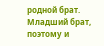родной брат. Младший брат, поэтому и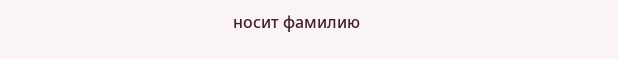носит фамилию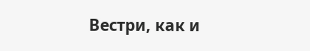Вестри, как и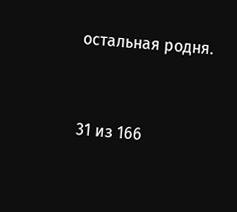остальная родня.



31 из 166